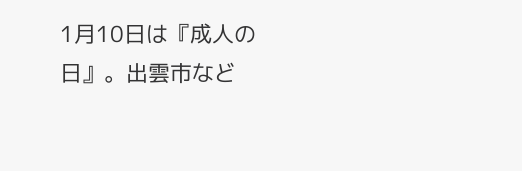1月10日は『成人の日』。出雲市など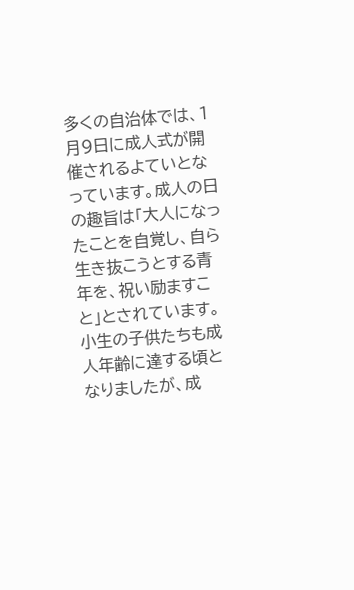多くの自治体では、1月9日に成人式が開催されるよていとなっています。成人の日の趣旨は「大人になったことを自覚し、自ら生き抜こうとする青年を、祝い励ますこと」とされています。小生の子供たちも成人年齢に達する頃となりましたが、成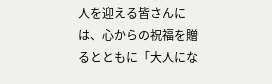人を迎える皆さんには、心からの祝福を贈るとともに「大人にな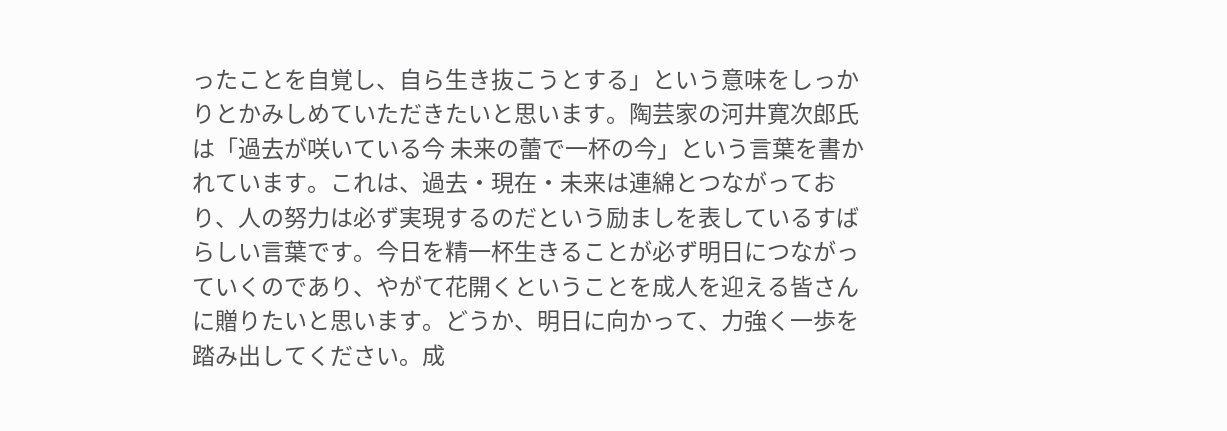ったことを自覚し、自ら生き抜こうとする」という意味をしっかりとかみしめていただきたいと思います。陶芸家の河井寛次郎氏は「過去が咲いている今 未来の蕾で一杯の今」という言葉を書かれています。これは、過去・現在・未来は連綿とつながっており、人の努力は必ず実現するのだという励ましを表しているすばらしい言葉です。今日を精一杯生きることが必ず明日につながっていくのであり、やがて花開くということを成人を迎える皆さんに贈りたいと思います。どうか、明日に向かって、力強く一歩を踏み出してください。成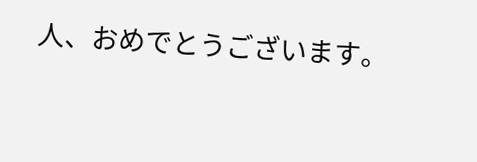人、おめでとうございます。